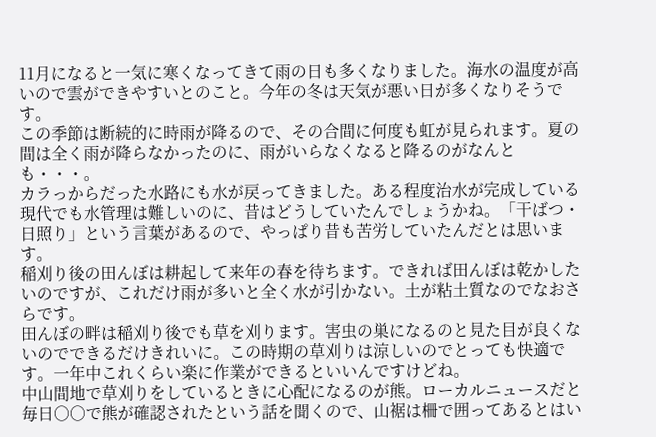11月になると一気に寒くなってきて雨の日も多くなりました。海水の温度が高いので雲ができやすいとのこと。今年の冬は天気が悪い日が多くなりそうです。
この季節は断続的に時雨が降るので、その合間に何度も虹が見られます。夏の間は全く雨が降らなかったのに、雨がいらなくなると降るのがなんとも・・・。
カラっからだった水路にも水が戻ってきました。ある程度治水が完成している現代でも水管理は難しいのに、昔はどうしていたんでしょうかね。「干ばつ・日照り」という言葉があるので、やっぱり昔も苦労していたんだとは思います。
稲刈り後の田んぼは耕起して来年の春を待ちます。できれば田んぼは乾かしたいのですが、これだけ雨が多いと全く水が引かない。土が粘土質なのでなおさらです。
田んぼの畔は稲刈り後でも草を刈ります。害虫の巣になるのと見た目が良くないのでできるだけきれいに。この時期の草刈りは涼しいのでとっても快適です。一年中これくらい楽に作業ができるといいんですけどね。
中山間地で草刈りをしているときに心配になるのが熊。ローカルニュースだと毎日○○で熊が確認されたという話を聞くので、山裾は柵で囲ってあるとはい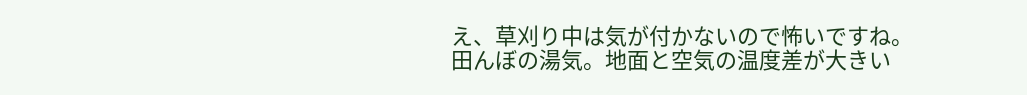え、草刈り中は気が付かないので怖いですね。
田んぼの湯気。地面と空気の温度差が大きい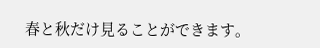春と秋だけ見ることができます。